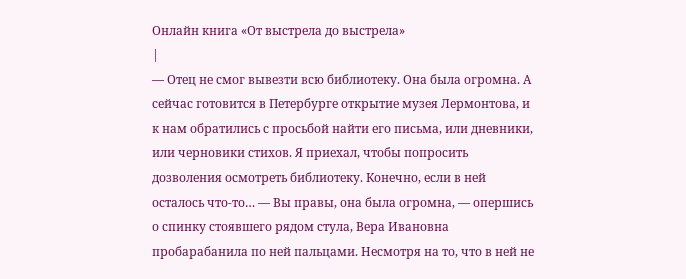Онлайн книга «От выстрела до выстрела»
|
— Отец не смог вывезти всю библиотеку. Она была огромна. А сейчас готовится в Петербурге открытие музея Лермонтова, и к нам обратились с просьбой найти его письма, или дневники, или черновики стихов. Я приехал, чтобы попросить дозволения осмотреть библиотеку. Конечно, если в ней осталось что-то… — Вы правы, она была огромна, — опершись о спинку стоявшего рядом стула, Вера Ивановна пробарабанила по ней пальцами. Несмотря на то, что в ней не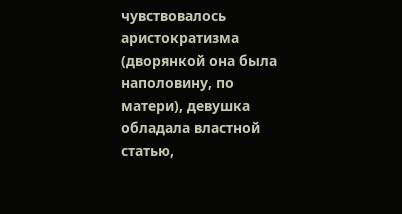чувствовалось аристократизма (дворянкой она была наполовину, по матери), девушка обладала властной статью,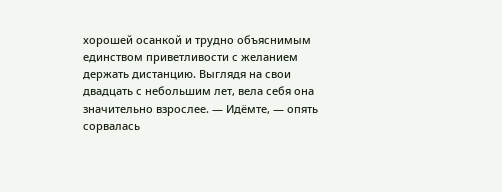хорошей осанкой и трудно объяснимым единством приветливости с желанием держать дистанцию. Выглядя на свои двадцать с небольшим лет, вела себя она значительно взрослее. — Идёмте, — опять сорвалась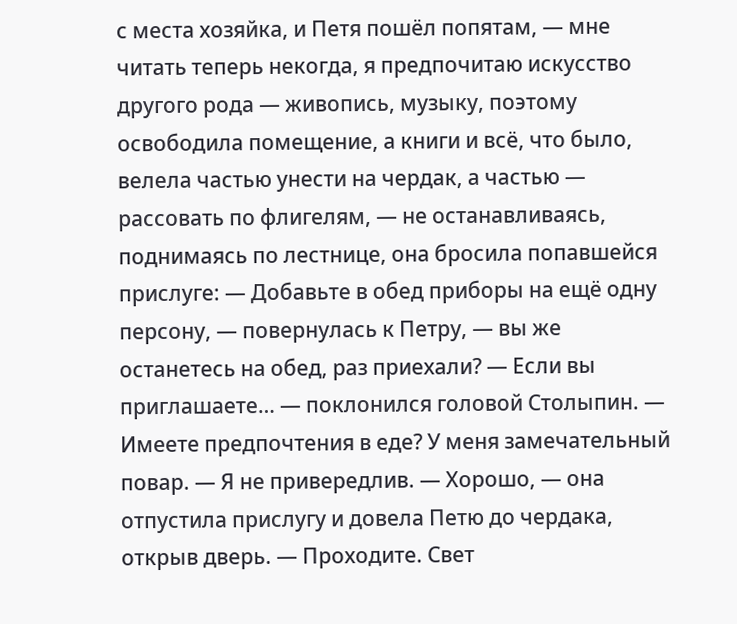с места хозяйка, и Петя пошёл попятам, — мне читать теперь некогда, я предпочитаю искусство другого рода — живопись, музыку, поэтому освободила помещение, а книги и всё, что было, велела частью унести на чердак, а частью — рассовать по флигелям, — не останавливаясь, поднимаясь по лестнице, она бросила попавшейся прислуге: — Добавьте в обед приборы на ещё одну персону, — повернулась к Петру, — вы же останетесь на обед, раз приехали? — Если вы приглашаете… — поклонился головой Столыпин. — Имеете предпочтения в еде? У меня замечательный повар. — Я не привередлив. — Хорошо, — она отпустила прислугу и довела Петю до чердака, открыв дверь. — Проходите. Свет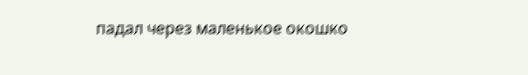падал через маленькое окошко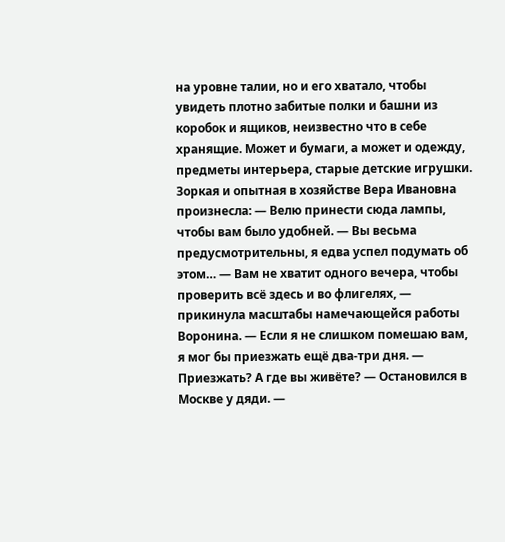на уровне талии, но и его хватало, чтобы увидеть плотно забитые полки и башни из коробок и ящиков, неизвестно что в себе хранящие. Может и бумаги, а может и одежду, предметы интерьера, старые детские игрушки. Зоркая и опытная в хозяйстве Вера Ивановна произнесла: — Велю принести сюда лампы, чтобы вам было удобней. — Вы весьма предусмотрительны, я едва успел подумать об этом… — Вам не хватит одного вечера, чтобы проверить всё здесь и во флигелях, — прикинула масштабы намечающейся работы Воронина. — Если я не слишком помешаю вам, я мог бы приезжать ещё два-три дня. — Приезжать? А где вы живёте? — Остановился в Москве у дяди. —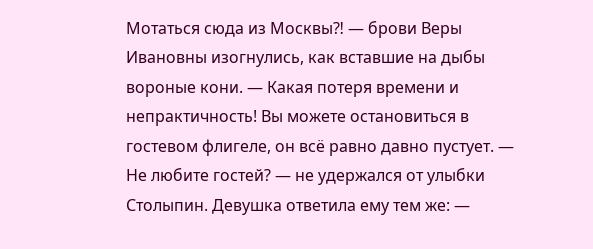Мотаться сюда из Москвы⁈ — брови Веры Ивановны изогнулись, как вставшие на дыбы вороные кони. — Какая потеря времени и непрактичность! Вы можете остановиться в гостевом флигеле, он всё равно давно пустует. — Не любите гостей? — не удержался от улыбки Столыпин. Девушка ответила ему тем же: —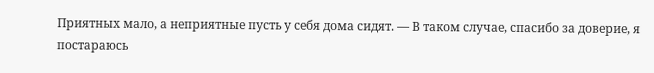Приятных мало, а неприятные пусть у себя дома сидят. — В таком случае, спасибо за доверие, я постараюсь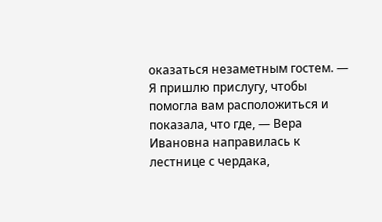оказаться незаметным гостем. — Я пришлю прислугу, чтобы помогла вам расположиться и показала, что где, — Вера Ивановна направилась к лестнице с чердака,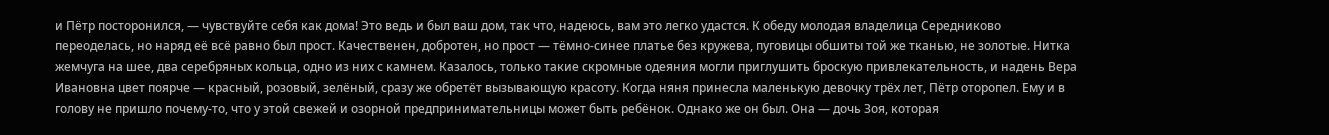и Пётр посторонился, — чувствуйте себя как дома! Это ведь и был ваш дом, так что, надеюсь, вам это легко удастся. К обеду молодая владелица Середниково переоделась, но наряд её всё равно был прост. Качественен, добротен, но прост — тёмно-синее платье без кружева, пуговицы обшиты той же тканью, не золотые. Нитка жемчуга на шее, два серебряных кольца, одно из них с камнем. Казалось, только такие скромные одеяния могли приглушить броскую привлекательность, и надень Вера Ивановна цвет поярче — красный, розовый, зелёный, сразу же обретёт вызывающую красоту. Когда няня принесла маленькую девочку трёх лет, Пётр оторопел. Ему и в голову не пришло почему-то, что у этой свежей и озорной предпринимательницы может быть ребёнок. Однако же он был. Она — дочь Зоя, которая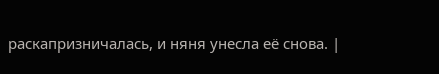раскапризничалась, и няня унесла её снова. |